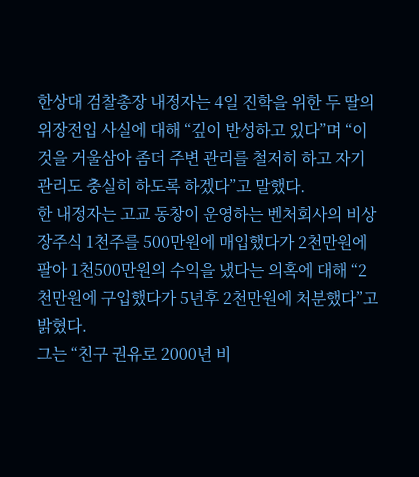한상대 검찰총장 내정자는 4일 진학을 위한 두 딸의 위장전입 사실에 대해 “깊이 반성하고 있다”며 “이것을 거울삼아 좀더 주변 관리를 철저히 하고 자기관리도 충실히 하도록 하겠다”고 말했다.
한 내정자는 고교 동창이 운영하는 벤처회사의 비상장주식 1천주를 500만원에 매입했다가 2천만원에 팔아 1천500만원의 수익을 냈다는 의혹에 대해 “2천만원에 구입했다가 5년후 2천만원에 처분했다”고 밝혔다.
그는 “친구 권유로 2000년 비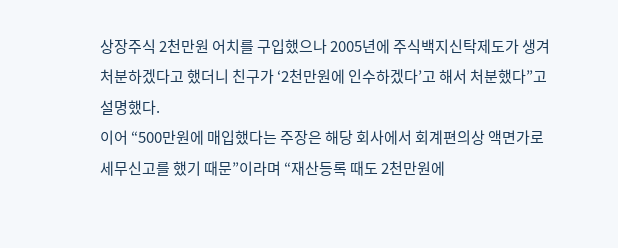상장주식 2천만원 어치를 구입했으나 2005년에 주식백지신탁제도가 생겨 처분하겠다고 했더니 친구가 ‘2천만원에 인수하겠다’고 해서 처분했다”고 설명했다.
이어 “500만원에 매입했다는 주장은 해당 회사에서 회계편의상 액면가로 세무신고를 했기 때문”이라며 “재산등록 때도 2천만원에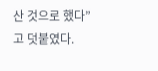산 것으로 했다”고 덧붙였다.